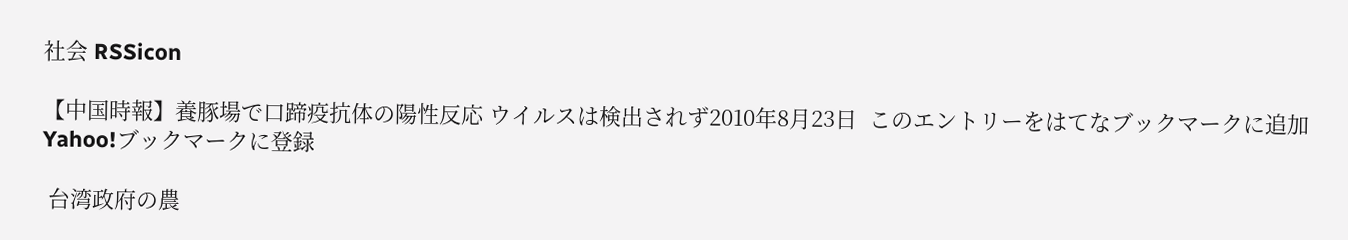社会 RSSicon

【中国時報】養豚場で口蹄疫抗体の陽性反応 ウイルスは検出されず2010年8月23日  このエントリーをはてなブックマークに追加 Yahoo!ブックマークに登録

 台湾政府の農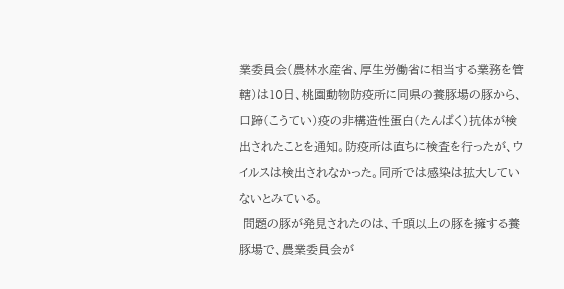業委員会(農林水産省、厚生労働省に相当する業務を管轄)は10日、桃園動物防疫所に同県の養豚場の豚から、口蹄(こうてい)疫の非構造性蛋白(たんぱく)抗体が検出されたことを通知。防疫所は直ちに検査を行ったが、ウイルスは検出されなかった。同所では感染は拡大していないとみている。
 問題の豚が発見されたのは、千頭以上の豚を擁する養豚場で、農業委員会が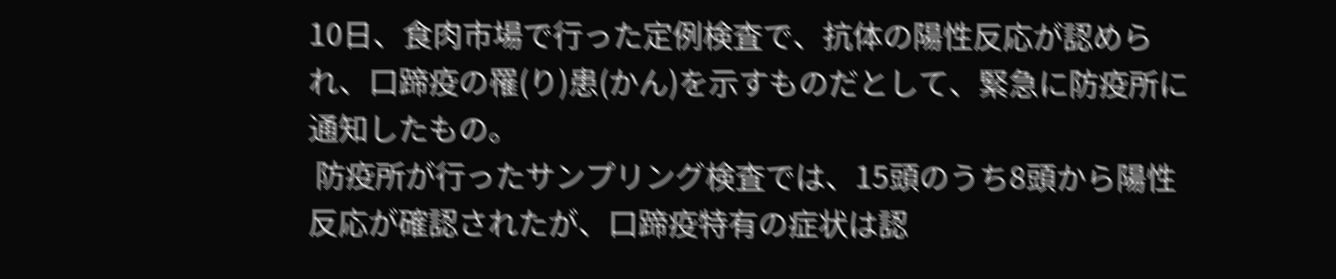10日、食肉市場で行った定例検査で、抗体の陽性反応が認められ、口蹄疫の罹(り)患(かん)を示すものだとして、緊急に防疫所に通知したもの。
 防疫所が行ったサンプリング検査では、15頭のうち8頭から陽性反応が確認されたが、口蹄疫特有の症状は認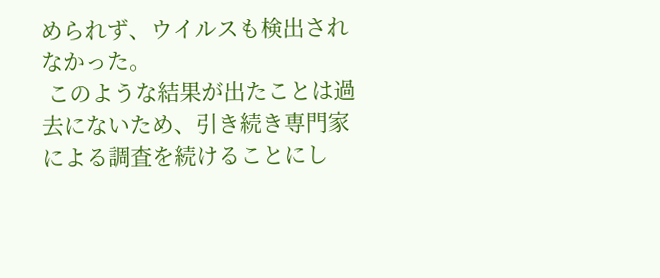められず、ウイルスも検出されなかった。
 このような結果が出たことは過去にないため、引き続き専門家による調査を続けることにし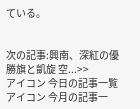ている。


次の記事:興南、深紅の優勝旗と凱旋 空...>>
アイコン 今日の記事一覧 アイコン 今月の記事一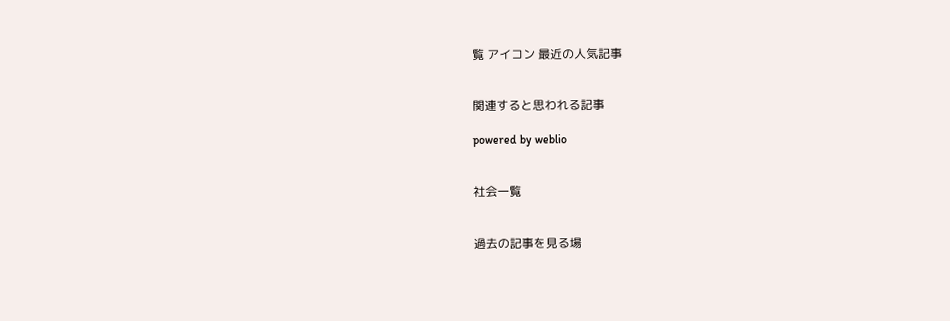覧 アイコン 最近の人気記事


関連すると思われる記事

powered by weblio


社会一覧


過去の記事を見る場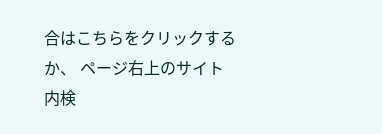合はこちらをクリックするか、 ページ右上のサイト内検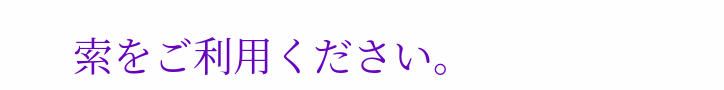索をご利用ください。